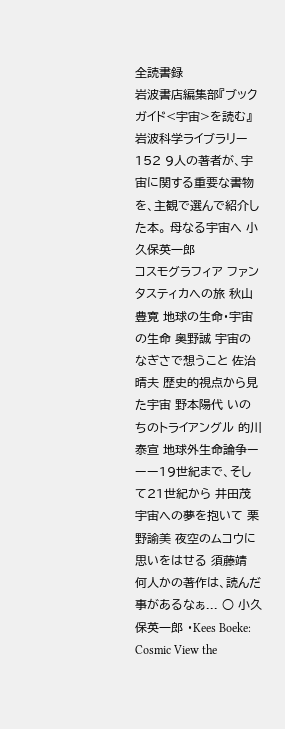全読書録
岩波書店編集部『ブックガイド<宇宙>を読む』岩波科学ライブラリー 152 9人の著者が、宇宙に関する重要な書物を、主観で選んで紹介した本。 母なる宇宙へ 小久保英一郎
コスモグラフィア ファンタスティカへの旅 秋山豊寛 地球の生命・宇宙の生命 奥野誠 宇宙のなぎさで想うこと 佐治晴夫 歴史的視点から見た宇宙 野本陽代 いのちのトライアングル 的川泰宣 地球外生命論争ーーー19世紀まで、そして21世紀から 井田茂 宇宙への夢を抱いて 栗野諭美 夜空のムコウに思いをはせる 須藤靖 何人かの著作は、読んだ事があるなぁ... ○ 小久保英一郎 ・Kees Boeke: Cosmic View the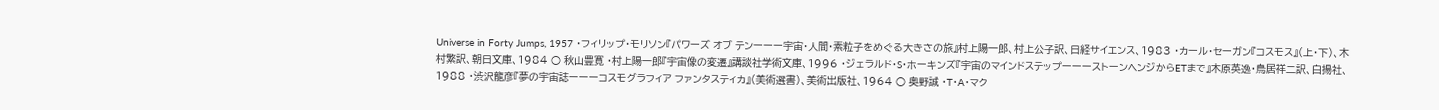Universe in Forty Jumps, 1957 ・フィリップ・モリソン『パワーズ オブ テンーーー宇宙・人間・素粒子をめぐる大きさの旅』村上陽一郎、村上公子訳、日経サイエンス、1983 ・カール・セーガン『コスモス』(上・下)、木村繁訳、朝日文庫、1984 ○ 秋山豊寛 ・村上陽一郎『宇宙像の変遷』講談社学術文庫、1996 ・ジェラルド・S・ホーキンズ『宇宙のマインドステップーーーストーンヘンジからETまで』木原英逸・鳥居祥二訳、白揚社、1988 ・渋沢龍彦『夢の宇宙誌ーーーコスモグラフィア ファンタスティカ』(美術選書)、美術出版社、1964 ○ 奥野誠 ・T・A・マク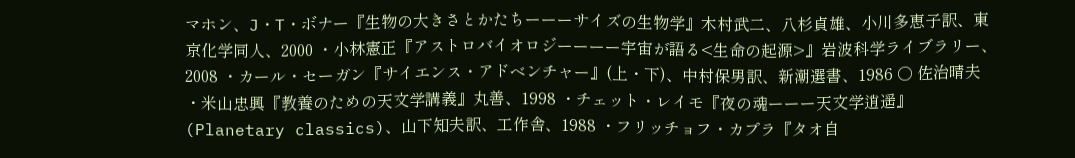マホン、J・T・ボナー『生物の大きさとかたちーーーサイズの生物学』木村武二、八杉貞雄、小川多恵子訳、東京化学同人、2000 ・小林憲正『アストロバイオロジーーーー宇宙が語る<生命の起源>』岩波科学ライブラリー、2008 ・カール・セーガン『サイエンス・アドベンチャー』(上・下)、中村保男訳、新潮選書、1986 ○ 佐治晴夫 ・米山忠興『教養のための天文学講義』丸善、1998 ・チェット・レイモ『夜の魂ーーー天文学逍遥』(Planetary classics)、山下知夫訳、工作舎、1988 ・フリッチョフ・カプラ『タオ自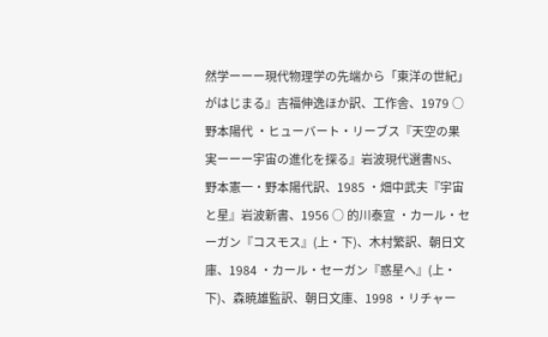然学ーーー現代物理学の先端から「東洋の世紀」がはじまる』吉福伸逸ほか訳、工作舎、1979 ○ 野本陽代 ・ヒューバート・リーブス『天空の果実ーーー宇宙の進化を探る』岩波現代選書NS、野本憲一・野本陽代訳、1985 ・畑中武夫『宇宙と星』岩波新書、1956 ○ 的川泰宣 ・カール・セーガン『コスモス』(上・下)、木村繁訳、朝日文庫、1984 ・カール・セーガン『惑星へ』(上・下)、森暁雄監訳、朝日文庫、1998 ・リチャー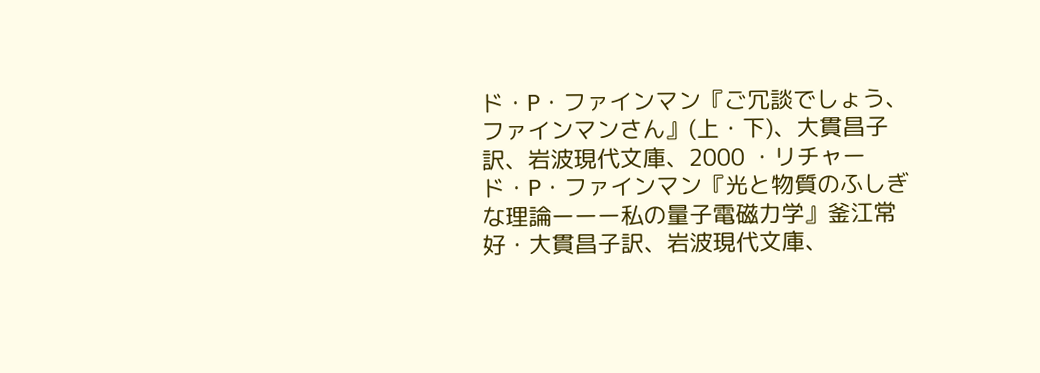ド・P・ファインマン『ご冗談でしょう、ファインマンさん』(上・下)、大貫昌子訳、岩波現代文庫、2000 ・リチャード・P・ファインマン『光と物質のふしぎな理論ーーー私の量子電磁力学』釜江常好・大貫昌子訳、岩波現代文庫、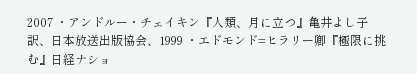2007 ・アンドルー・チェイキン『人類、月に立つ』亀井よし子訳、日本放送出版協会、1999 ・エドモンド=ヒラリー卿『極限に挑む』日経ナショ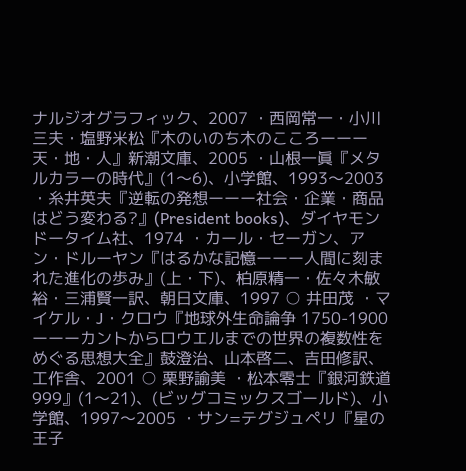ナルジオグラフィック、2007 ・西岡常一・小川三夫・塩野米松『木のいのち木のこころーーー天・地・人』新潮文庫、2005 ・山根一眞『メタルカラーの時代』(1〜6)、小学館、1993〜2003 ・糸井英夫『逆転の発想ーーー社会・企業・商品はどう変わる?』(President books)、ダイヤモンドータイム社、1974 ・カール・セーガン、アン・ドルーヤン『はるかな記憶ーーー人間に刻まれた進化の歩み』(上・下)、柏原精一・佐々木敏裕・三浦賢一訳、朝日文庫、1997 ○ 井田茂 ・マイケル・J・クロウ『地球外生命論争 1750-1900ーーーカントからロウエルまでの世界の複数性をめぐる思想大全』鼓澄治、山本啓二、吉田修訳、工作舎、2001 ○ 栗野諭美 ・松本零士『銀河鉄道999』(1〜21)、(ビッグコミックスゴールド)、小学館、1997〜2005 ・サン=テグジュペリ『星の王子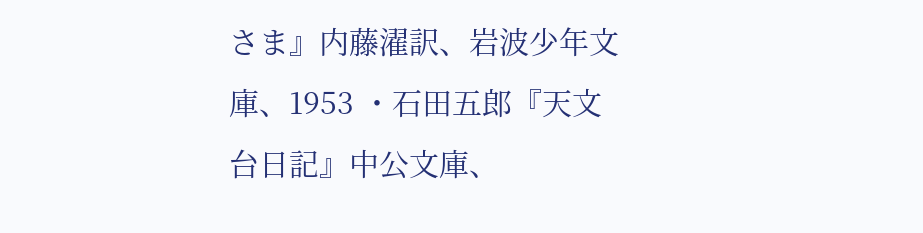さま』内藤濯訳、岩波少年文庫、1953 ・石田五郎『天文台日記』中公文庫、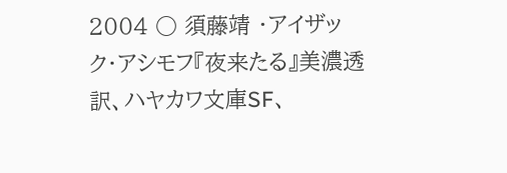2004 ○ 須藤靖 ・アイザック・アシモフ『夜来たる』美濃透訳、ハヤカワ文庫SF、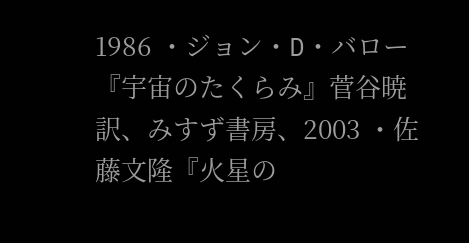1986 ・ジョン・D・バロー『宇宙のたくらみ』菅谷暁訳、みすず書房、2003 ・佐藤文隆『火星の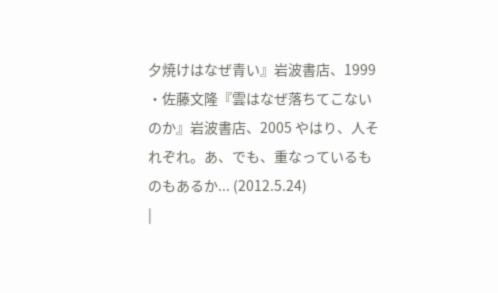夕焼けはなぜ青い』岩波書店、1999 ・佐藤文隆『雲はなぜ落ちてこないのか』岩波書店、2005 やはり、人それぞれ。あ、でも、重なっているものもあるか... (2012.5.24)
|